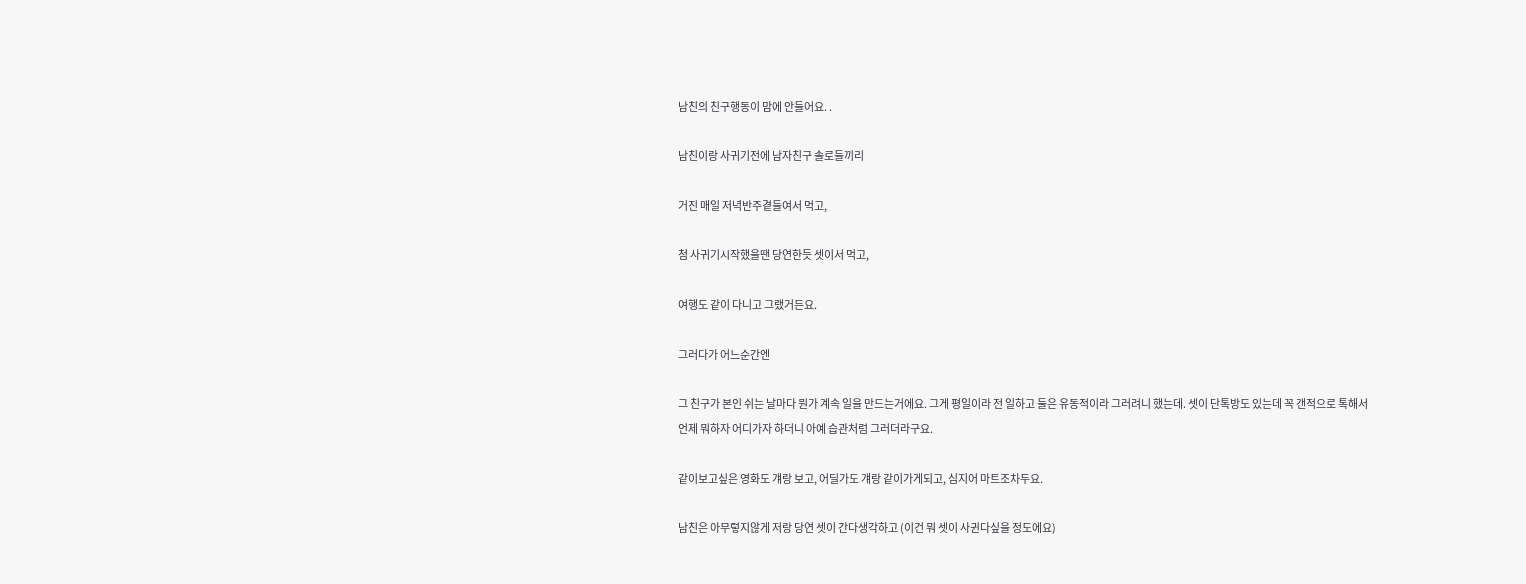남친의 친구행동이 맘에 안들어요. .

남친이랑 사귀기전에 남자친구 솔로들끼리

거진 매일 저녁반주곁들여서 먹고,

첨 사귀기시작했을땐 당연한듯 셋이서 먹고,

여행도 같이 다니고 그랬거든요.

그러다가 어느순간엔

그 친구가 본인 쉬는 날마다 뭔가 계속 일을 만드는거에요. 그게 평일이라 전 일하고 둘은 유동적이라 그러려니 했는데. 셋이 단톡방도 있는데 꼭 갠적으로 톡해서 언제 뭐하자 어디가자 하더니 아예 습관처럼 그러더라구요.

같이보고싶은 영화도 걔랑 보고, 어딜가도 걔랑 같이가게되고, 심지어 마트조차두요.

남친은 아무렇지않게 저랑 당연 셋이 간다생각하고 (이건 뭐 셋이 사귄다싶을 정도에요)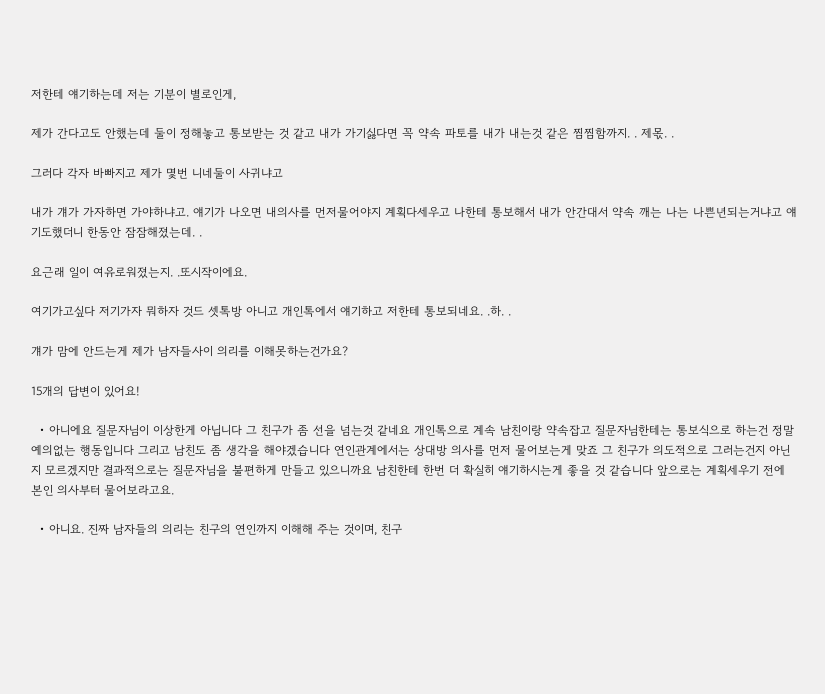저한테 얘기하는데 저는 기분이 별로인게,

제가 간다고도 안했는데 둘이 정해놓고 통보받는 것 같고 내가 가기싫다면 꼭 약속 파토를 내가 내는것 같은 찜찜함까지. . 제몫. .

그러다 각자 바빠지고 제가 몇번 니네둘이 사귀냐고

내가 걔가 가자하면 가야하냐고. 얘기가 나오면 내의사를 먼저물어야지 계획다세우고 나한테 통보해서 내가 안간대서 약속 깨는 나는 나쁜년되는거냐고 얘기도했더니 한동안 잠잠해졌는데. .

요근래 일이 여유로워졌는지. .또시작이에요.

여기가고싶다 저기가자 뭐하자 것드 셋톡방 아니고 개인톡에서 얘기하고 저한테 통보되네요. .하. .

걔가 맘에 안드는게 제가 남자들사이 의리를 이해못하는건가요?

15개의 답변이 있어요!

  • 아니에요 질문자님이 이상한게 아닙니다 그 친구가 좀 선을 넘는것 같네요 개인톡으로 계속 남친이랑 약속잡고 질문자님한테는 통보식으로 하는건 정말 예의없는 행동입니다 그리고 남친도 좀 생각을 해야겠습니다 연인관계에서는 상대방 의사를 먼저 물어보는게 맞죠 그 친구가 의도적으로 그러는건지 아닌지 모르겠지만 결과적으로는 질문자님을 불편하게 만들고 있으니까요 남친한테 한번 더 확실히 얘기하시는게 좋을 것 같습니다 앞으로는 계획세우기 전에 본인 의사부터 물어보라고요.

  • 아니요. 진짜 남자들의 의리는 친구의 연인까지 이해해 주는 것이며, 친구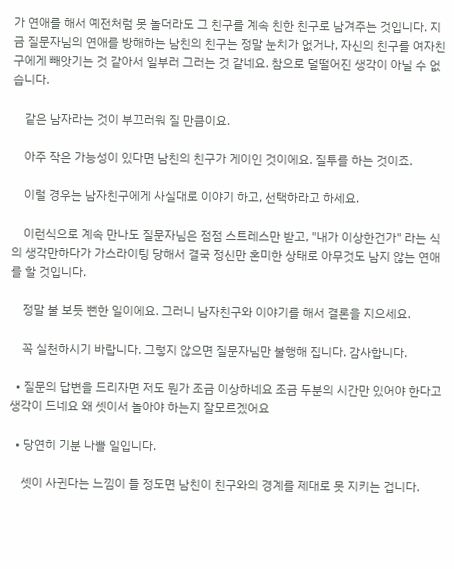가 연애를 해서 예전처럼 못 놀더라도 그 친구를 계속 친한 친구로 남겨주는 것입니다. 지금 질문자님의 연애를 방해하는 남친의 친구는 정말 눈치가 없거나, 자신의 친구를 여자친구에게 빼앗기는 것 같아서 일부러 그러는 것 같네요. 참으로 덜떨어진 생각이 아닐 수 없습니다.

    같은 남자라는 것이 부끄러워 질 만큼이요.

    아주 작은 가능성이 있다면 남친의 친구가 게이인 것이에요. 질투를 하는 것이죠.

    이럴 경우는 남자친구에게 사실대로 이야기 하고, 선택하라고 하세요.

    이런식으로 계속 만나도 질문자님은 점점 스트레스만 받고, "내가 이상한건가" 라는 식의 생각만하다가 가스라이팅 당해서 결국 정신만 혼미한 상태로 아무것도 남지 않는 연애를 할 것입니다.

    정말 불 보듯 뻔한 일이에요. 그러니 남자친구와 이야기를 해서 결론을 지으세요.

    꼭 실천하시기 바랍니다. 그렇지 않으면 질문자님만 불행해 집니다. 감사합니다.

  • 질문의 답변을 드리자면 저도 뭔가 조금 이상하네요 조금 두분의 시간만 있어야 한다고 생각이 드네요 왜 셋이서 놀아야 하는지 잘모르겠어요

  • 당연히 기분 나쁠 일입니다.

    셋이 사귄다는 느낌이 들 정도면 남친이 친구와의 경계를 제대로 못 지키는 겁니다.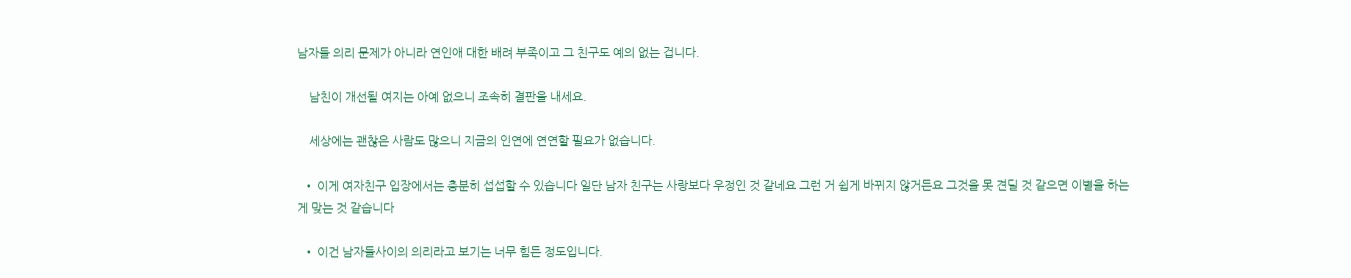남자들 의리 문제가 아니라 연인애 대한 배려 부족이고 그 친구도 예의 없는 겁니다.

    남친이 개선될 여지는 아예 없으니 조속히 결판을 내세요.

    세상에는 괜찮은 사람도 많으니 지금의 인연에 연연할 필요가 없습니다.

  • 이게 여자친구 입장에서는 충분히 섭섭할 수 있습니다 일단 남자 친구는 사랑보다 우정인 것 같네요 그런 거 쉽게 바뀌지 않거든요 그것을 못 견딜 것 같으면 이별을 하는게 맞는 것 같습니다

  • 이건 남자들사이의 의리라고 보기는 너무 힘든 정도입니다.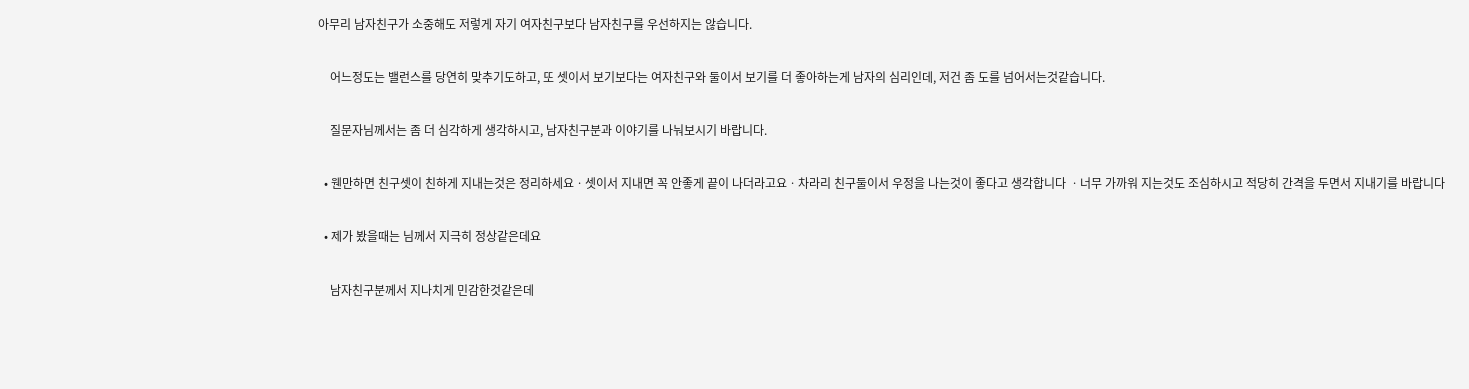아무리 남자친구가 소중해도 저렇게 자기 여자친구보다 남자친구를 우선하지는 않습니다.

    어느정도는 밸런스를 당연히 맞추기도하고, 또 셋이서 보기보다는 여자친구와 둘이서 보기를 더 좋아하는게 남자의 심리인데, 저건 좀 도를 넘어서는것같습니다.

    질문자님께서는 좀 더 심각하게 생각하시고, 남자친구분과 이야기를 나눠보시기 바랍니다.

  • 웬만하면 친구셋이 친하게 지내는것은 정리하세요ㆍ셋이서 지내면 꼭 안좋게 끝이 나더라고요ㆍ차라리 친구둘이서 우정을 나는것이 좋다고 생각합니다 ㆍ너무 가까워 지는것도 조심하시고 적당히 간격을 두면서 지내기를 바랍니다

  • 제가 봤을때는 님께서 지극히 정상같은데요

    남자친구분께서 지나치게 민감한것같은데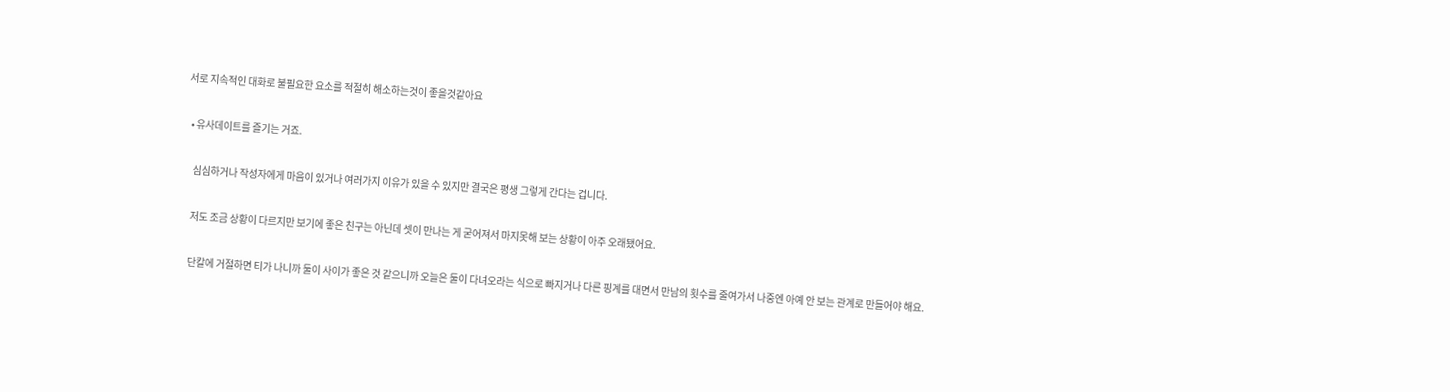서로 지속적인 대화로 불필요한 요소를 적절히 해소하는것이 좋을것같아요

  • 유사데이트를 즐기는 거죠.

    심심하거나 작성자에게 마음이 있거나 여러가지 이유가 있을 수 있지만 결국은 평생 그렇게 간다는 겁니다.

    저도 조금 상황이 다르지만 보기에 좋은 친구는 아닌데 셋이 만나는 게 굳어져서 마지못해 보는 상황이 아주 오래됐어요.

    단칼에 거절하면 티가 나니까 둘이 사이가 좋은 것 같으니까 오늘은 둘이 다녀오라는 식으로 빠지거나 다른 핑계를 대면서 만남의 횟수를 줄여가서 나중엔 아예 안 보는 관계로 만들어야 해요.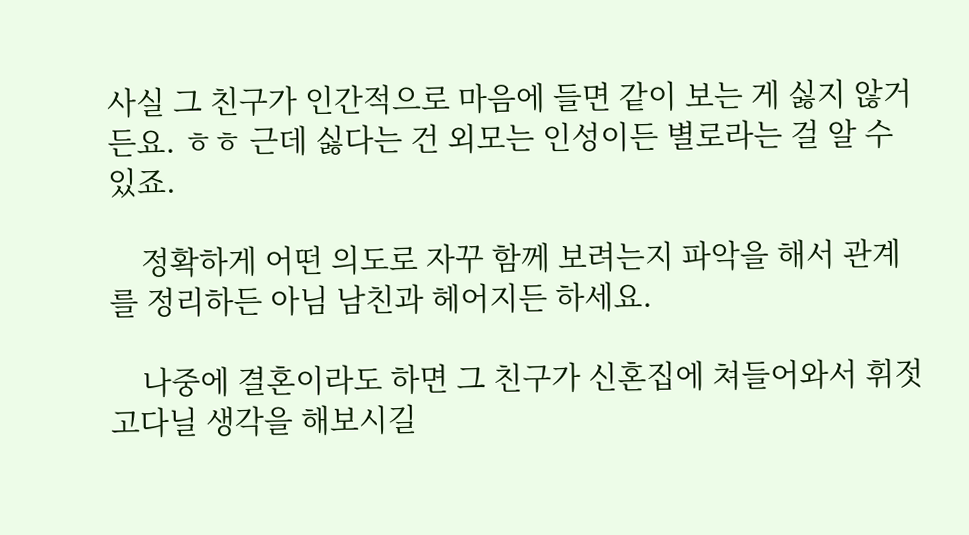사실 그 친구가 인간적으로 마음에 들면 같이 보는 게 싫지 않거든요. ㅎㅎ 근데 싫다는 건 외모는 인성이든 별로라는 걸 알 수 있죠.

    정확하게 어떤 의도로 자꾸 함께 보려는지 파악을 해서 관계를 정리하든 아님 남친과 헤어지든 하세요.

    나중에 결혼이라도 하면 그 친구가 신혼집에 쳐들어와서 휘젓고다닐 생각을 해보시길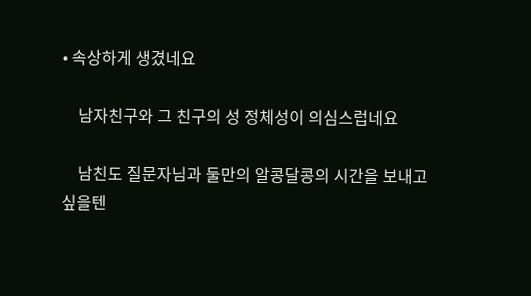• 속상하게 생겼네요

    남자친구와 그 친구의 성 정체성이 의심스럽네요

    남친도 질문자님과 둘만의 알콩달콩의 시간을 보내고 싶을텐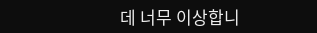데 너무 이상합니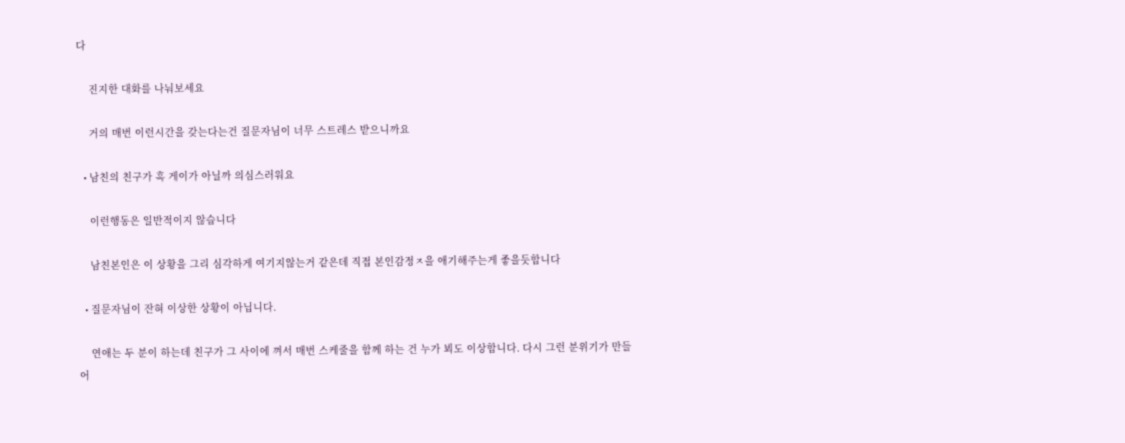다

    진지한 대화를 나눠보세요

    거의 매번 이런시간을 갖는다는건 질문자님이 너무 스트레스 받으니까요

  • 남친의 친구가 혹 게이가 아닐까 의심스러워요

    이런행동은 일반적이지 않습니다

    남친본인은 이 상황을 그리 심각하게 여기지않는거 같은데 직접 본인감정ㅈ을 애기해주는게 좋을듯합니다

  • 질문자님이 잔혀 이상한 상황이 아닙니다.

    연애는 두 분이 하는데 친구가 그 사이에 껴서 매번 스케줄을 함께 하는 건 누가 뵈도 이상합니다. 다시 그런 분위기가 만들어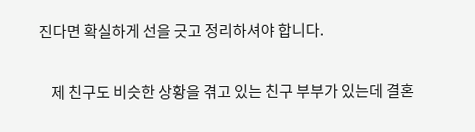진다면 확실하게 선을 긋고 정리하셔야 합니다.

    제 친구도 비슷한 상황을 겪고 있는 친구 부부가 있는데 결혼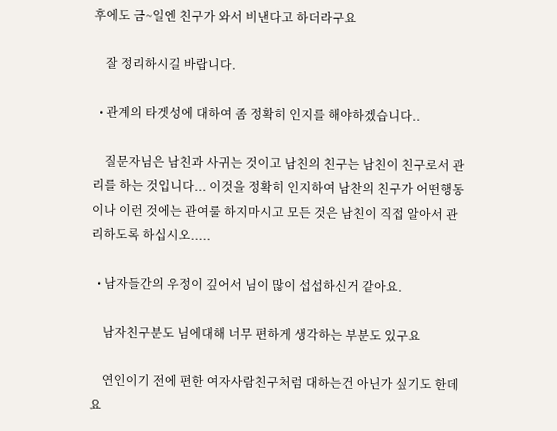후에도 금~일엔 친구가 와서 비낸다고 하더라구요

    잘 정리하시길 바랍니다.

  • 관계의 타겟성에 대하여 좀 정확히 인지를 해야하겠습니다..

    질문자님은 남친과 사귀는 것이고 남친의 친구는 남친이 친구로서 관리를 하는 것입니다... 이것을 정확히 인지하여 남찬의 친구가 어떤행동이나 이런 것에는 관여룰 하지마시고 모든 것은 남친이 직접 알아서 관리하도록 하십시오.....

  • 남자들간의 우정이 깊어서 님이 많이 섭섭하신거 같아요.

    남자친구분도 님에대해 너무 편하게 생각하는 부분도 있구요

    연인이기 전에 편한 여자사람친구처럼 대하는건 아닌가 싶기도 한데요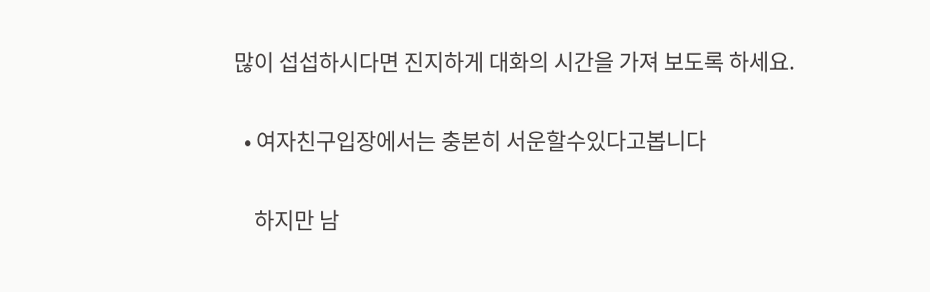많이 섭섭하시다면 진지하게 대화의 시간을 가져 보도록 하세요.

  • 여자친구입장에서는 충본히 서운할수있다고봅니다

    하지만 남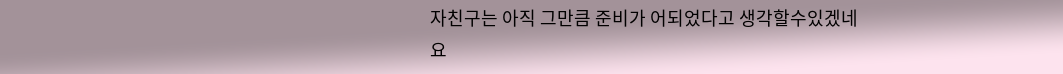자친구는 아직 그만큼 준비가 어되었다고 생각할수있겠네요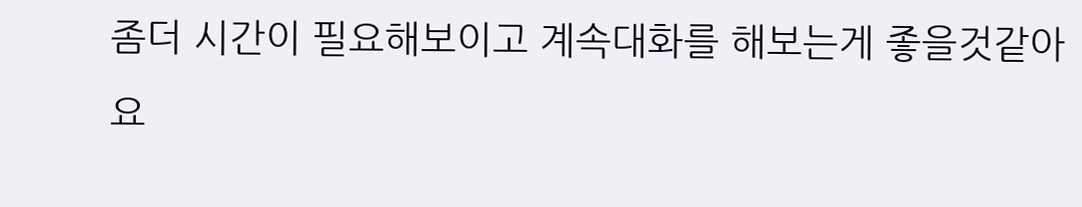좀더 시간이 필요해보이고 계속대화를 해보는게 좋을것같아요